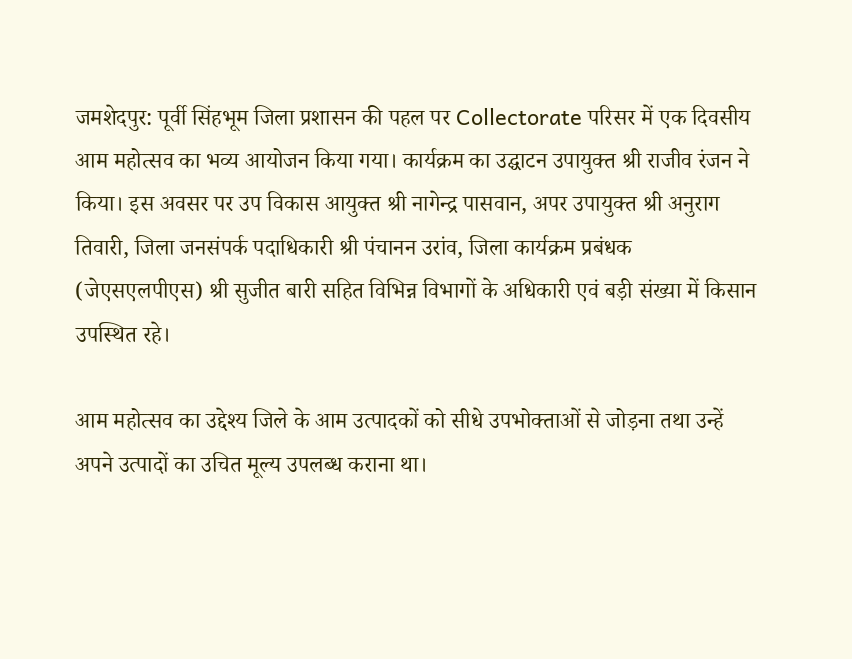जमशेदपुर: पूर्वी सिंहभूम जिला प्रशासन की पहल पर Collectorate परिसर में एक दिवसीय आम महोत्सव का भव्य आयोजन किया गया। कार्यक्रम का उद्घाटन उपायुक्त श्री राजीव रंजन ने किया। इस अवसर पर उप विकास आयुक्त श्री नागेन्द्र पासवान, अपर उपायुक्त श्री अनुराग तिवारी, जिला जनसंपर्क पदाधिकारी श्री पंचानन उरांव, जिला कार्यक्रम प्रबंधक (जेएसएलपीएस) श्री सुजीत बारी सहित विभिन्न विभागों के अधिकारी एवं बड़ी संख्या में किसान उपस्थित रहे।

आम महोत्सव का उद्देश्य जिले के आम उत्पादकों को सीधे उपभोक्ताओं से जोड़ना तथा उन्हें अपने उत्पादों का उचित मूल्य उपलब्ध कराना था।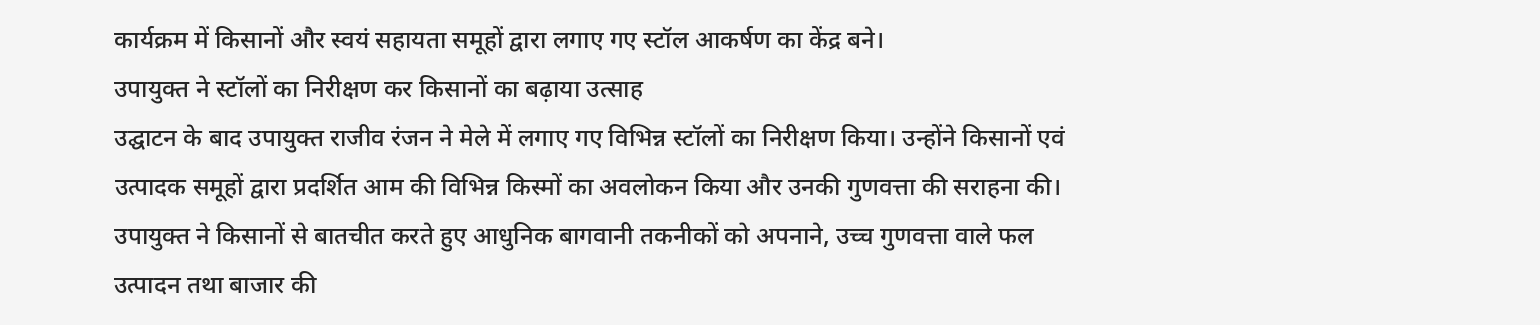कार्यक्रम में किसानों और स्वयं सहायता समूहों द्वारा लगाए गए स्टॉल आकर्षण का केंद्र बने।
उपायुक्त ने स्टॉलों का निरीक्षण कर किसानों का बढ़ाया उत्साह
उद्घाटन के बाद उपायुक्त राजीव रंजन ने मेले में लगाए गए विभिन्न स्टॉलों का निरीक्षण किया। उन्होंने किसानों एवं उत्पादक समूहों द्वारा प्रदर्शित आम की विभिन्न किस्मों का अवलोकन किया और उनकी गुणवत्ता की सराहना की। उपायुक्त ने किसानों से बातचीत करते हुए आधुनिक बागवानी तकनीकों को अपनाने, उच्च गुणवत्ता वाले फल उत्पादन तथा बाजार की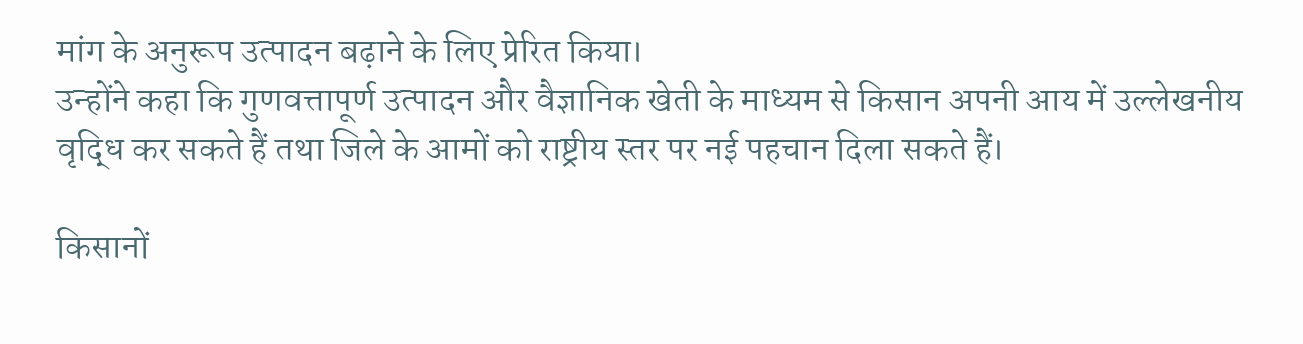मांग के अनुरूप उत्पादन बढ़ाने के लिए प्रेरित किया।
उन्होंने कहा कि गुणवत्तापूर्ण उत्पादन और वैज्ञानिक खेती के माध्यम से किसान अपनी आय में उल्लेखनीय वृद्धि कर सकते हैं तथा जिले के आमों को राष्ट्रीय स्तर पर नई पहचान दिला सकते हैं।

किसानों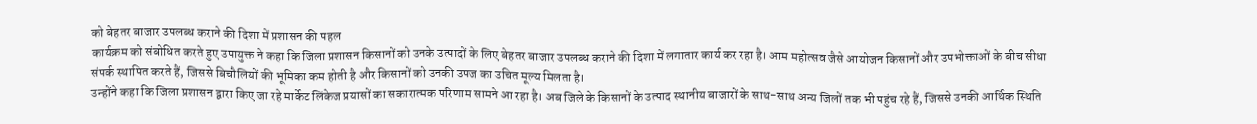को बेहतर बाजार उपलब्ध कराने की दिशा में प्रशासन की पहल
कार्यक्रम को संबोधित करते हुए उपायुक्त ने कहा कि जिला प्रशासन किसानों को उनके उत्पादों के लिए बेहतर बाजार उपलब्ध कराने की दिशा में लगातार कार्य कर रहा है। आम महोत्सव जैसे आयोजन किसानों और उपभोक्ताओं के बीच सीधा संपर्क स्थापित करते हैं, जिससे बिचौलियों की भूमिका कम होती है और किसानों को उनकी उपज का उचित मूल्य मिलता है।
उन्होंने कहा कि जिला प्रशासन द्वारा किए जा रहे मार्केट लिंकेज प्रयासों का सकारात्मक परिणाम सामने आ रहा है। अब जिले के किसानों के उत्पाद स्थानीय बाजारों के साथ-साथ अन्य जिलों तक भी पहुंच रहे हैं, जिससे उनकी आर्थिक स्थिति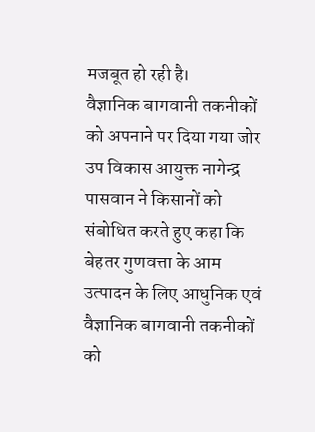मजबूत हो रही है।
वैज्ञानिक बागवानी तकनीकों को अपनाने पर दिया गया जोर
उप विकास आयुक्त नागेन्द्र पासवान ने किसानों को संबोधित करते हुए कहा कि बेहतर गुणवत्ता के आम उत्पादन के लिए आधुनिक एवं वैज्ञानिक बागवानी तकनीकों को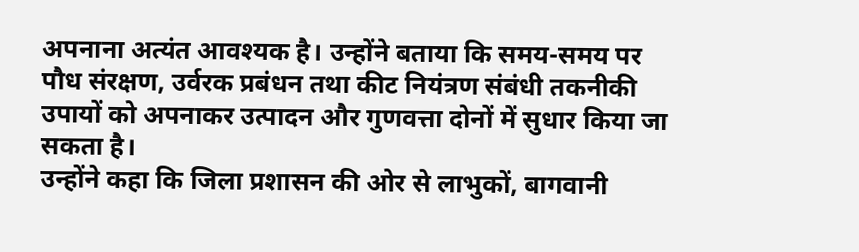अपनाना अत्यंत आवश्यक है। उन्होंने बताया कि समय-समय पर पौध संरक्षण, उर्वरक प्रबंधन तथा कीट नियंत्रण संबंधी तकनीकी उपायों को अपनाकर उत्पादन और गुणवत्ता दोनों में सुधार किया जा सकता है।
उन्होंने कहा कि जिला प्रशासन की ओर से लाभुकों, बागवानी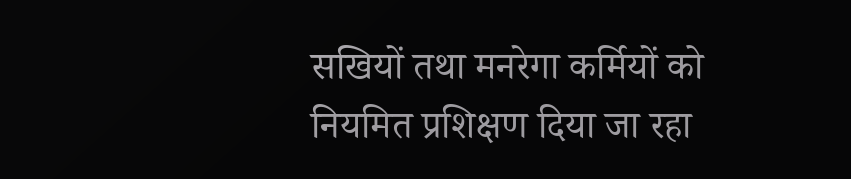सखियों तथा मनरेगा कर्मियों को नियमित प्रशिक्षण दिया जा रहा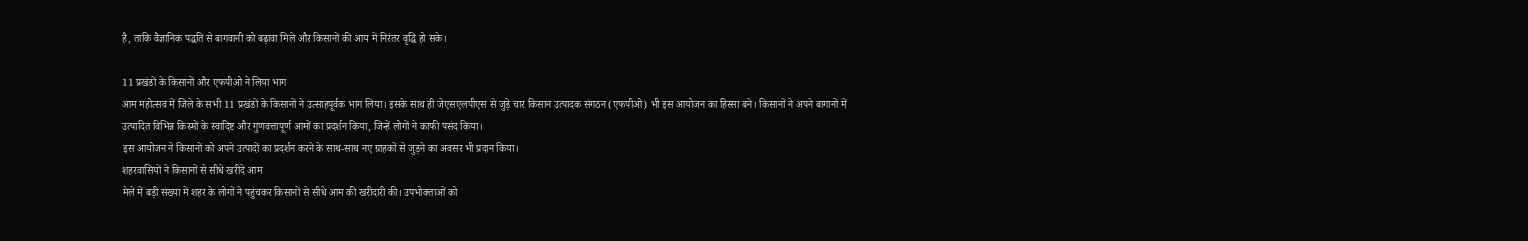है, ताकि वैज्ञानिक पद्धति से बागवानी को बढ़ावा मिले और किसानों की आय में निरंतर वृद्धि हो सके।

11 प्रखंडों के किसानों और एफपीओ ने लिया भाग
आम महोत्सव में जिले के सभी 11 प्रखंडों के किसानों ने उत्साहपूर्वक भाग लिया। इसके साथ ही जेएसएलपीएस से जुड़े चार किसान उत्पादक संगठन (एफपीओ) भी इस आयोजन का हिस्सा बने। किसानों ने अपने बागानों में उत्पादित विभिन्न किस्मों के स्वादिष्ट और गुणवत्तापूर्ण आमों का प्रदर्शन किया, जिन्हें लोगों ने काफी पसंद किया।
इस आयोजन ने किसानों को अपने उत्पादों का प्रदर्शन करने के साथ-साथ नए ग्राहकों से जुड़ने का अवसर भी प्रदान किया।
शहरवासियों ने किसानों से सीधे खरीदे आम
मेले में बड़ी संख्या में शहर के लोगों ने पहुंचकर किसानों से सीधे आम की खरीदारी की। उपभोक्ताओं को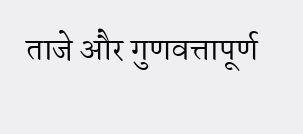ताजे और गुणवत्तापूर्ण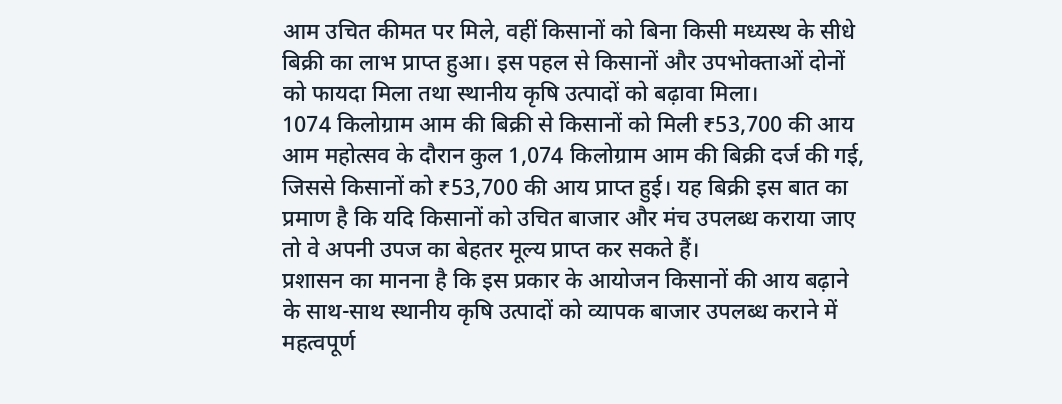आम उचित कीमत पर मिले, वहीं किसानों को बिना किसी मध्यस्थ के सीधे बिक्री का लाभ प्राप्त हुआ। इस पहल से किसानों और उपभोक्ताओं दोनों को फायदा मिला तथा स्थानीय कृषि उत्पादों को बढ़ावा मिला।
1074 किलोग्राम आम की बिक्री से किसानों को मिली ₹53,700 की आय
आम महोत्सव के दौरान कुल 1,074 किलोग्राम आम की बिक्री दर्ज की गई, जिससे किसानों को ₹53,700 की आय प्राप्त हुई। यह बिक्री इस बात का प्रमाण है कि यदि किसानों को उचित बाजार और मंच उपलब्ध कराया जाए तो वे अपनी उपज का बेहतर मूल्य प्राप्त कर सकते हैं।
प्रशासन का मानना है कि इस प्रकार के आयोजन किसानों की आय बढ़ाने के साथ-साथ स्थानीय कृषि उत्पादों को व्यापक बाजार उपलब्ध कराने में महत्वपूर्ण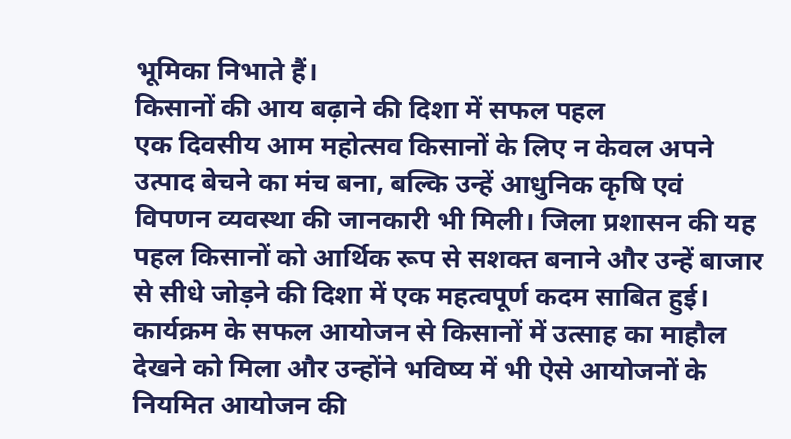भूमिका निभाते हैं।
किसानों की आय बढ़ाने की दिशा में सफल पहल
एक दिवसीय आम महोत्सव किसानों के लिए न केवल अपने उत्पाद बेचने का मंच बना, बल्कि उन्हें आधुनिक कृषि एवं विपणन व्यवस्था की जानकारी भी मिली। जिला प्रशासन की यह पहल किसानों को आर्थिक रूप से सशक्त बनाने और उन्हें बाजार से सीधे जोड़ने की दिशा में एक महत्वपूर्ण कदम साबित हुई।
कार्यक्रम के सफल आयोजन से किसानों में उत्साह का माहौल देखने को मिला और उन्होंने भविष्य में भी ऐसे आयोजनों के नियमित आयोजन की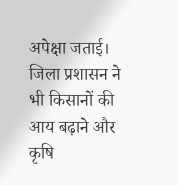अपेक्षा जताई। जिला प्रशासन ने भी किसानों की आय बढ़ाने और कृषि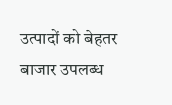उत्पादों को बेहतर बाजार उपलब्ध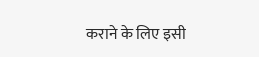कराने के लिए इसी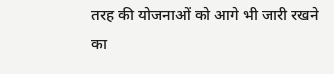तरह की योजनाओं को आगे भी जारी रखने का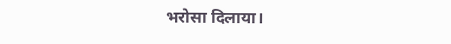भरोसा दिलाया।